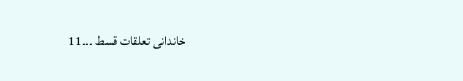خاندانی تعلقات قسط ۔۔۔11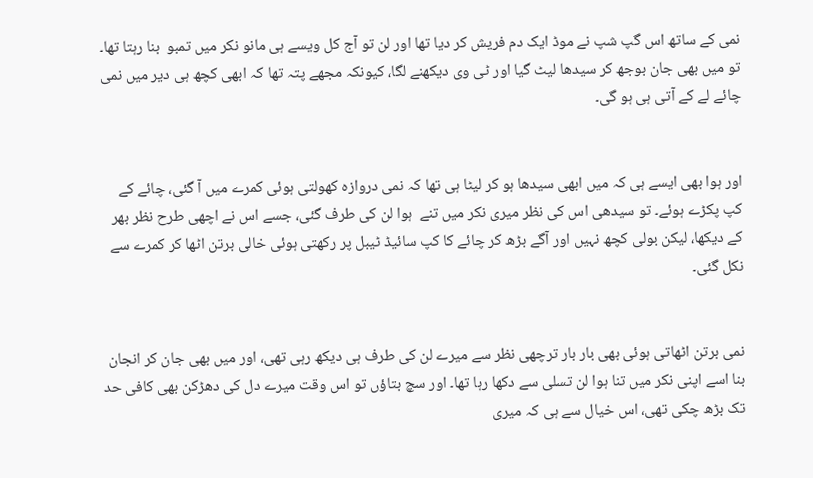نمی کے ساتھ اس گپ شپ نے موڈ ایک دم فریش کر دیا تھا اور لن تو آج کل ویسے ہی مانو نکر میں تمبو  بنا رہتا تھا۔ تو میں بھی جان بوجھ کر سیدھا لیٹ گیا اور ٹی وی دیکھنے لگا، کیونکہ مجھے پتہ تھا کہ ابھی کچھ ہی دیر میں نمی چائے لے کے آتی ہی ہو گی۔


اور ہوا بھی ایسے ہی کہ میں ابھی سیدھا ہو کر لیٹا ہی تھا کہ نمی دروازہ کھولتی ہوئی کمرے میں آ گئی، چائے کے کپ پکڑے ہوئے۔ تو سیدھی اس کی نظر میری نکر میں تنے  ہوا لن کی طرف گئی، جسے اس نے اچھی طرح نظر بھر کے دیکھا، لیکن بولی کچھ نہیں اور آگے بڑھ کر چائے کا کپ سائیڈ ٹیبل پر رکھتی ہوئی خالی برتن اٹھا کر کمرے سے نکل گئی۔


نمی برتن اٹھاتی ہوئی بھی بار بار ترچھی نظر سے میرے لن کی طرف ہی دیکھ رہی تھی، اور میں بھی جان کر انجان بنا اسے اپنی نکر میں تنا ہوا لن تسلی سے دکھا رہا تھا۔ اور سچ بتاؤں تو اس وقت میرے دل کی دھڑکن بھی کافی حد تک بڑھ چکی تھی، اس خیال سے ہی کہ میری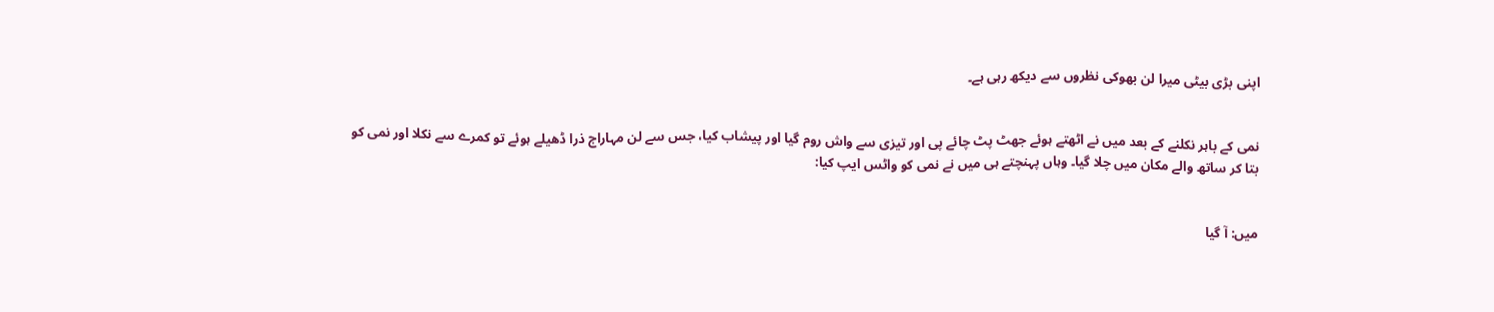اپنی بڑی بیٹی میرا لن بھوکی نظروں سے دیکھ رہی ہے۔


نمی کے باہر نکلنے کے بعد میں نے اٹھتے ہوئے جھٹ پٹ چائے پی اور تیزی سے واش روم گیا اور پیشاب کیا، جس سے لن مہاراج ذرا ڈھیلے ہوئے تو کمرے سے نکلا اور نمی کو بتا کر ساتھ والے مکان میں چلا گیا۔ وہاں پہنچتے ہی میں نے نمی کو واٹس ایپ کیا:


میں: آ گیا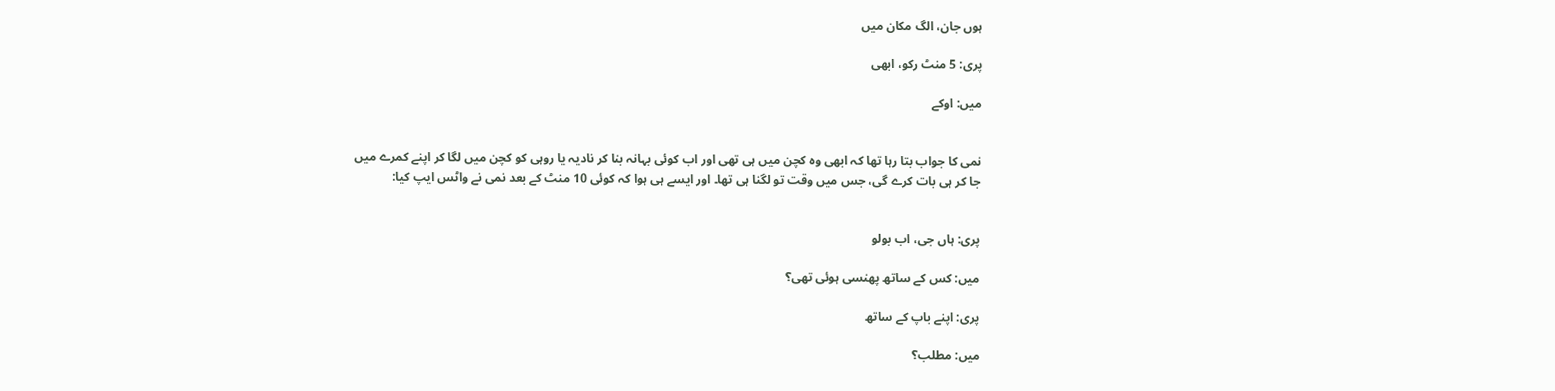ہوں جان، الگ مکان میں

پری: 5 منٹ رکو، ابھی

میں: اوکے


نمی کا جواب بتا رہا تھا کہ ابھی وہ کچن میں ہی تھی اور اب کوئی بہانہ بنا کر نادیہ یا روہی کو کچن میں لگا کر اپنے کمرے میں جا کر ہی بات کرے گی، جس میں وقت تو لگنا ہی تھا۔ اور ایسے ہی ہوا کہ کوئی 10 منٹ کے بعد نمی نے واٹس ایپ کیا:


پری: ہاں جی، اب بولو

میں: کس کے ساتھ پھنسی ہوئی تھی؟

پری: اپنے باپ کے ساتھ

میں: مطلب؟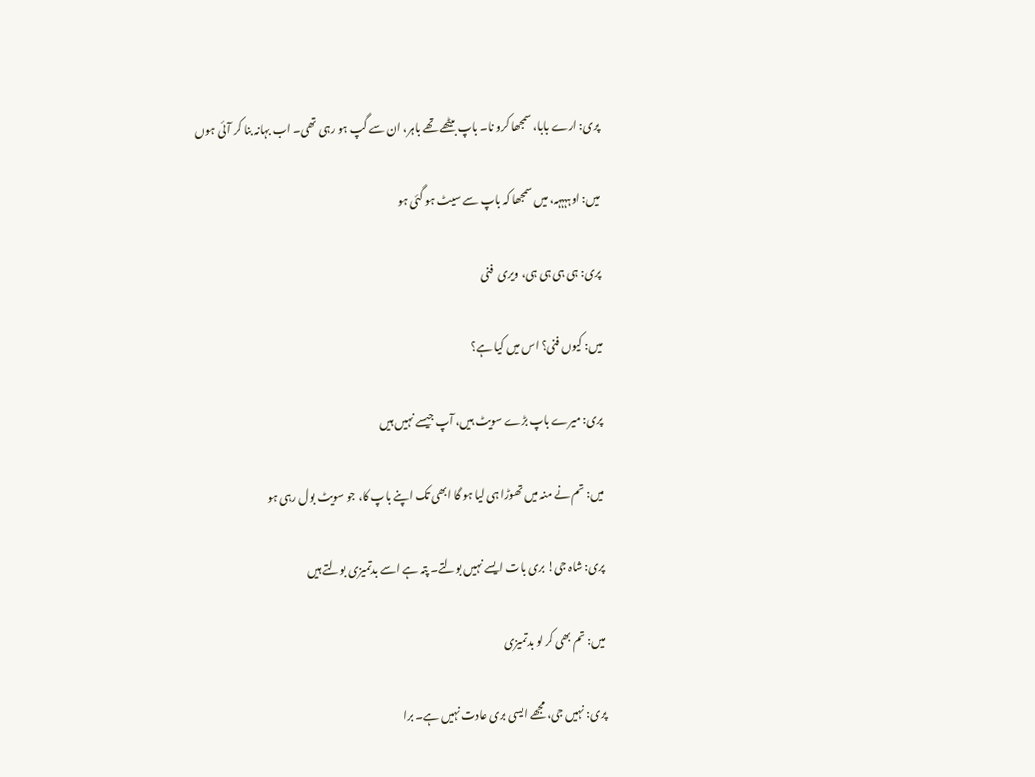پری: ارے بابا، سمجھا کرو نا۔ باپ بیٹھے تھے باہر، ان سے گپ ہو رہی تھی۔ اب بہانہ بنا کر آئی ہوں

میں: اوہہہہہ، میں سمجھا کہ باپ سے سیٹ ہو گئی ہو

پری: ہی ہی ہی ہی، ویری  فنی

میں: کیوں فنی؟ اس میں کیا ہے؟

پری: میرے باپ بڑے سویٹ ہیں، آپ جیسے نہیں ہیں

میں: تم نے منہ میں تھوڑا ہی لیا ہو گا ابھی تک اپنے باپ کا، جو سویٹ بول رہی ہو

پری: شاہ جی! بری بات ایسے نہیں بولتے۔ پتہ ہے اسے بدتمیزی بولتے ہیں

میں: تم بھی کر لو بدتمیزی

پری: نہیں جی، مجھے ایسی بری عادت نہیں ہے۔ برا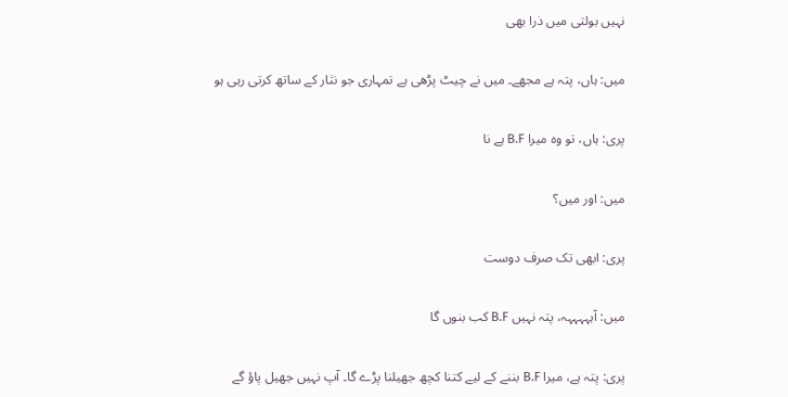نہیں بولتی میں ذرا بھی

میں: ہاں، پتہ ہے مجھے۔ میں نے چیٹ پڑھی ہے تمہاری جو نثار کے ساتھ کرتی رہی ہو

پری: ہاں، تو وہ میرا B.F ہے نا

میں: اور میں؟

پری: ابھی تک صرف دوست

میں: آہہہہہہ، پتہ نہیں B.F کب بنوں گا

پری: پتہ ہے، میرا B.F بننے کے لیے کتنا کچھ جھیلنا پڑے گا۔ آپ نہیں جھیل پاؤ گے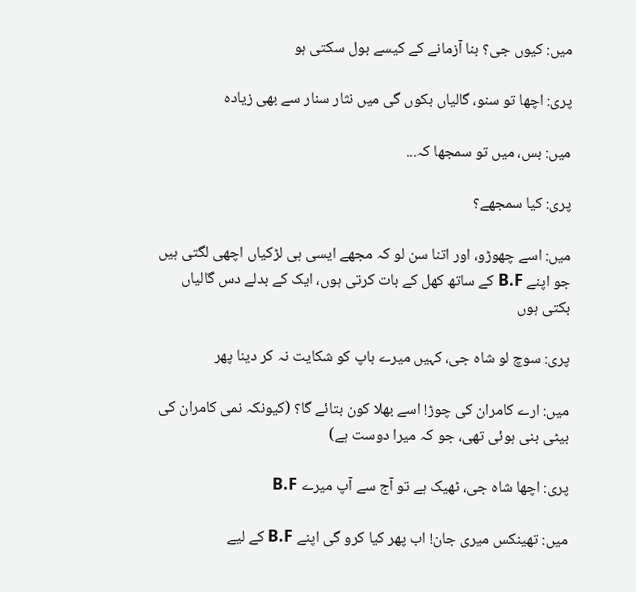میں: کیوں جی؟ بنا آزمانے کے کیسے بول سکتی ہو

پری: اچھا تو سنو، گالیاں بکوں گی میں نثار سنار سے بھی زیادہ

میں: بس، میں تو سمجھا کہ...

پری: کیا سمجھے؟

میں: اسے چھوڑو، اور اتنا سن لو کہ مجھے ایسی ہی لڑکیاں اچھی لگتی ہیں جو اپنے B.F کے ساتھ کھل کے بات کرتی ہوں، ایک کے بدلے دس گالیاں بکتی ہوں

پری: سوچ لو شاہ جی، کہیں میرے باپ کو شکایت نہ کر دینا پھر

میں: ارے کامران کی چوڑ! اسے بھلا کون بتائے گا؟ (کیونکہ نمی کامران کی بیٹی بنی ہوئی تھی، جو کہ میرا دوست ہے)

پری: اچھا شاہ جی، ٹھیک ہے تو آج سے آپ میرے B.F

میں: تھینکس میری جان! اب پھر کیا کرو گی اپنے B.F کے لیے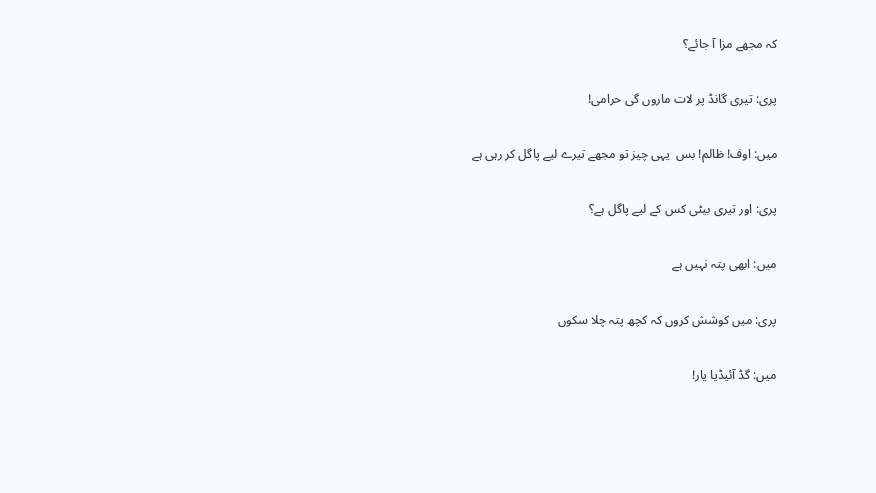کہ مجھے مزا آ جائے؟

پری: تیری گانڈ پر لات ماروں گی حرامی!

میں: اوف! ظالم! بس  یہی چیز تو مجھے تیرے لیے پاگل کر رہی ہے

پری: اور تیری بیٹی کس کے لیے پاگل ہے؟

میں: ابھی پتہ نہیں ہے

پری: میں کوشش کروں کہ کچھ پتہ چلا سکوں

میں: گڈ آئیڈیا یار!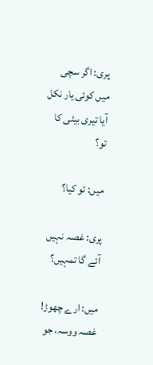پری: اگر سچی میں کوئی یار نکل آیا تیری بیٹی کا تو؟

میں: تو کیا؟

پری: غصہ نہیں آئے گا تمہیں؟

میں: ارے چھوڑ! غصہ ووسہ، جو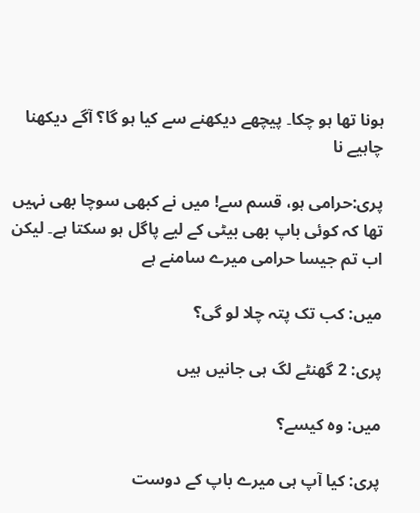ہونا تھا ہو چکا۔ پیچھے دیکھنے سے کیا ہو گا؟ آگے دیکھنا چاہیے نا

پری:حرامی ہو، قسم سے! میں نے کبھی سوچا بھی نہیں تھا کہ کوئی باپ بھی بیٹی کے لیے پاگل ہو سکتا ہے۔ لیکن اب تم جیسا حرامی میرے سامنے ہے

میں: کب تک پتہ چلا لو گی؟

پری: 2 گھنٹے لگ ہی جانیں ہیں

میں: وہ کیسے؟

پری: کیا آپ ہی میرے باپ کے دوست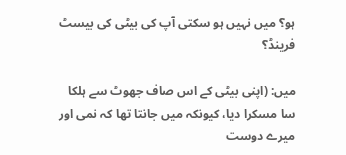ہو؟ میں نہیں ہو سکتی آپ کی بیٹی کی بیسٹ فرینڈ؟

میں: (اپنی بیٹی کے اس صاف جھوٹ سے ہلکا سا مسکرا دیا، کیونکہ میں جانتا تھا کہ نمی اور میرے دوست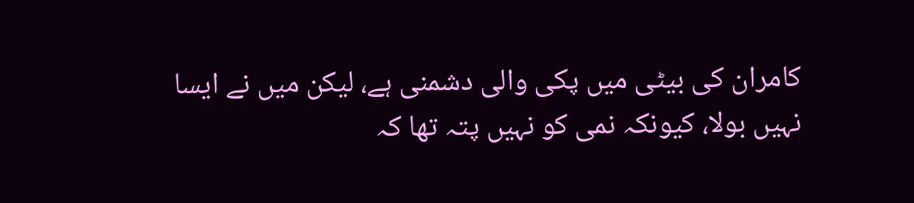کامران کی بیٹی میں پکی والی دشمنی ہے، لیکن میں نے ایسا نہیں بولا، کیونکہ نمی کو نہیں پتہ تھا کہ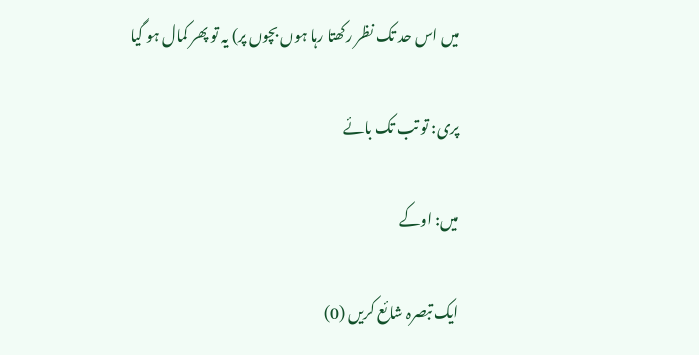میں اس حد تک نظر رکھتا رہا ہوں بچوں پر) یہ تو پھر کمال ہو گیا

پری: تو تب تک بائے

میں: اوکے

ایک تبصرہ شائع کریں (0)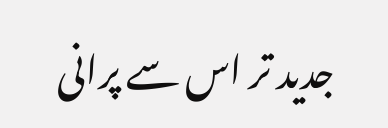جدید تر اس سے پرانی